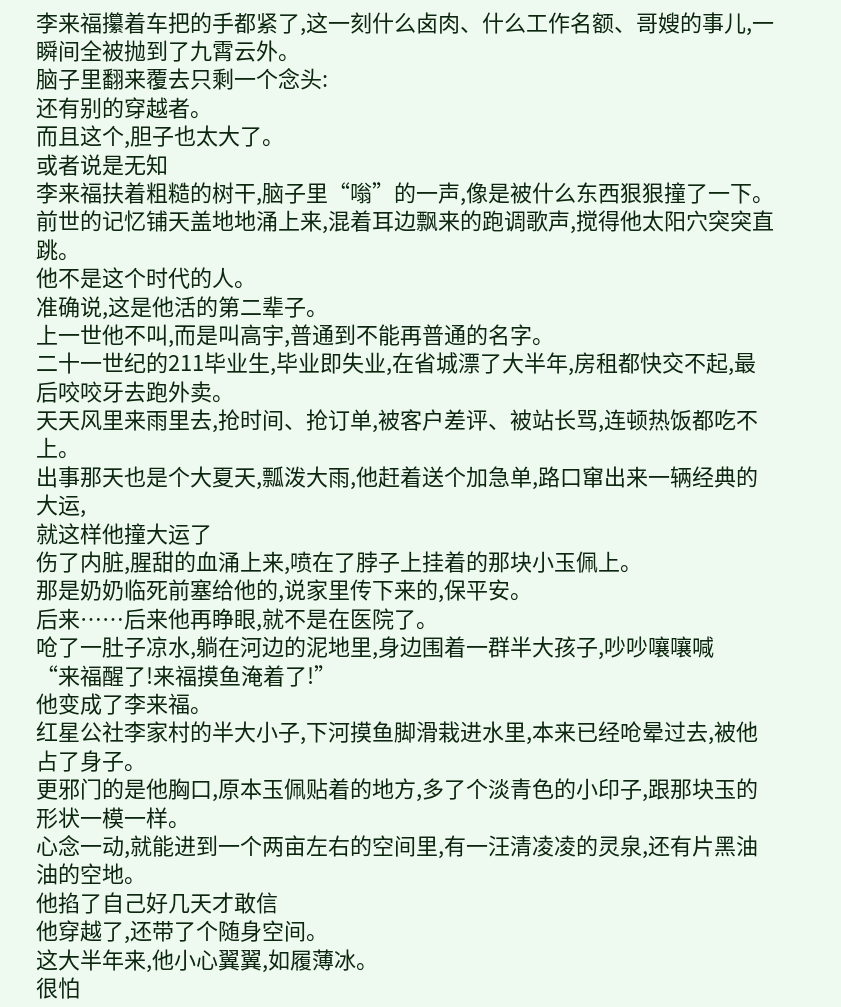李来福攥着车把的手都紧了,这一刻什么卤肉、什么工作名额、哥嫂的事儿,一瞬间全被抛到了九霄云外。
脑子里翻来覆去只剩一个念头:
还有别的穿越者。
而且这个,胆子也太大了。
或者说是无知
李来福扶着粗糙的树干,脑子里“嗡”的一声,像是被什么东西狠狠撞了一下。
前世的记忆铺天盖地地涌上来,混着耳边飘来的跑调歌声,搅得他太阳穴突突直跳。
他不是这个时代的人。
准确说,这是他活的第二辈子。
上一世他不叫,而是叫高宇,普通到不能再普通的名字。
二十一世纪的211毕业生,毕业即失业,在省城漂了大半年,房租都快交不起,最后咬咬牙去跑外卖。
天天风里来雨里去,抢时间、抢订单,被客户差评、被站长骂,连顿热饭都吃不上。
出事那天也是个大夏天,瓢泼大雨,他赶着送个加急单,路口窜出来一辆经典的大运,
就这样他撞大运了
伤了内脏,腥甜的血涌上来,喷在了脖子上挂着的那块小玉佩上。
那是奶奶临死前塞给他的,说家里传下来的,保平安。
后来……后来他再睁眼,就不是在医院了。
呛了一肚子凉水,躺在河边的泥地里,身边围着一群半大孩子,吵吵嚷嚷喊
“来福醒了!来福摸鱼淹着了!”
他变成了李来福。
红星公社李家村的半大小子,下河摸鱼脚滑栽进水里,本来已经呛晕过去,被他占了身子。
更邪门的是他胸口,原本玉佩贴着的地方,多了个淡青色的小印子,跟那块玉的形状一模一样。
心念一动,就能进到一个两亩左右的空间里,有一汪清凌凌的灵泉,还有片黑油油的空地。
他掐了自己好几天才敢信
他穿越了,还带了个随身空间。
这大半年来,他小心翼翼,如履薄冰。
很怕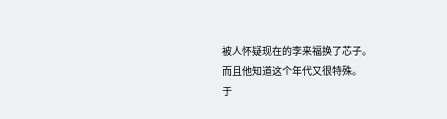被人怀疑现在的李来福换了芯子。
而且他知道这个年代又很特殊。
于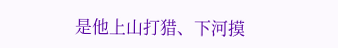是他上山打猎、下河摸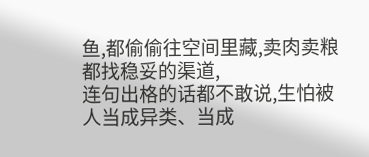鱼,都偷偷往空间里藏,卖肉卖粮都找稳妥的渠道,
连句出格的话都不敢说,生怕被人当成异类、当成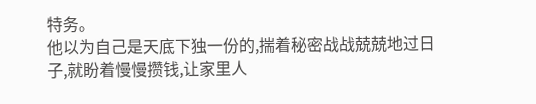特务。
他以为自己是天底下独一份的,揣着秘密战战兢兢地过日子,就盼着慢慢攒钱,让家里人